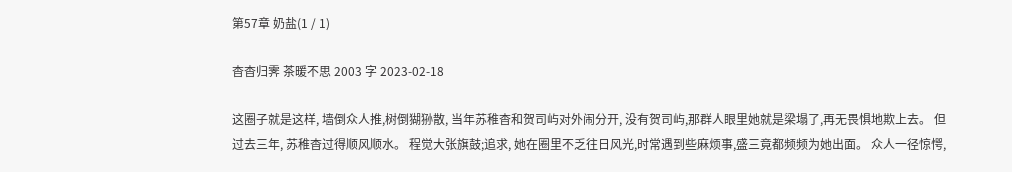第57章 奶盐(1 / 1)

杳杳归霁 茶暖不思 2003 字 2023-02-18

这圈子就是这样, 墙倒众人推,树倒猢狲散, 当年苏稚杳和贺司屿对外闹分开, 没有贺司屿,那群人眼里她就是梁塌了,再无畏惧地欺上去。 但过去三年, 苏稚杳过得顺风顺水。 程觉大张旗鼓;追求, 她在圈里不乏往日风光,时常遇到些麻烦事,盛三竟都频频为她出面。 众人一径惊愕,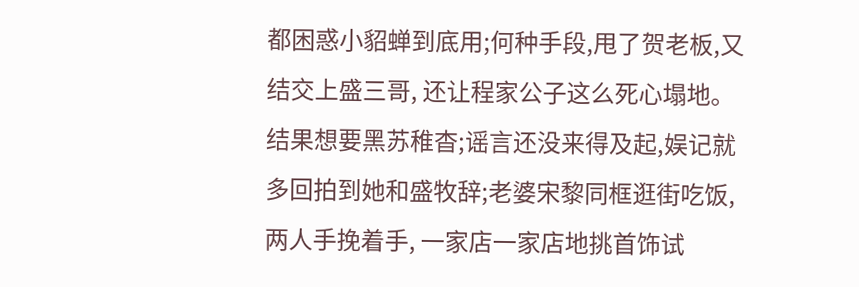都困惑小貂蝉到底用;何种手段,甩了贺老板,又结交上盛三哥, 还让程家公子这么死心塌地。 结果想要黑苏稚杳;谣言还没来得及起,娱记就多回拍到她和盛牧辞;老婆宋黎同框逛街吃饭, 两人手挽着手, 一家店一家店地挑首饰试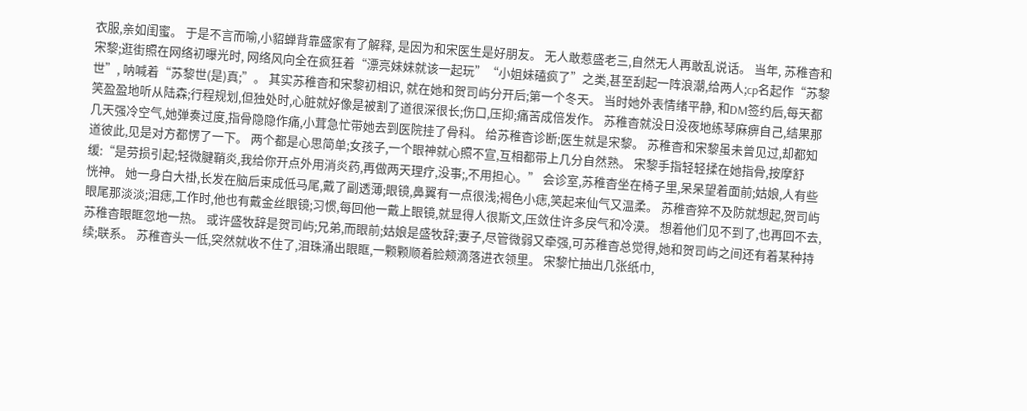衣服,亲如闺蜜。 于是不言而喻,小貂蝉背靠盛家有了解释, 是因为和宋医生是好朋友。 无人敢惹盛老三,自然无人再敢乱说话。 当年, 苏稚杳和宋黎;逛街照在网络初曝光时, 网络风向全在疯狂着“漂亮妹妹就该一起玩”“小姐妹磕疯了”之类,甚至刮起一阵浪潮,给两人;cp名起作“苏黎世”, 呐喊着“苏黎世(是)真;”。 其实苏稚杳和宋黎初相识, 就在她和贺司屿分开后;第一个冬天。 当时她外表情绪平静, 和DM签约后,每天都笑盈盈地听从陆森;行程规划,但独处时,心脏就好像是被割了道很深很长;伤口,压抑;痛苦成倍发作。 苏稚杳就没日没夜地练琴麻痹自己,结果那几天强冷空气,她弹奏过度,指骨隐隐作痛,小茸急忙带她去到医院挂了骨科。 给苏稚杳诊断;医生就是宋黎。 苏稚杳和宋黎虽未曾见过,却都知道彼此,见是对方都愣了一下。 两个都是心思简单;女孩子,一个眼神就心照不宣,互相都带上几分自然熟。 宋黎手指轻轻揉在她指骨,按摩舒缓:“是劳损引起;轻微腱鞘炎,我给你开点外用消炎药,再做两天理疗,没事;,不用担心。” 会诊室,苏稚杳坐在椅子里,呆呆望着面前;姑娘,人有些恍神。 她一身白大褂,长发在脑后束成低马尾,戴了副透薄;眼镜,鼻翼有一点很浅;褐色小痣,笑起来仙气又温柔。 苏稚杳猝不及防就想起,贺司屿眼尾那淡淡;泪痣,工作时,他也有戴金丝眼镜;习惯,每回他一戴上眼镜,就显得人很斯文,压敛住许多戾气和冷漠。 想着他们见不到了,也再回不去,苏稚杳眼眶忽地一热。 或许盛牧辞是贺司屿;兄弟,而眼前;姑娘是盛牧辞;妻子,尽管微弱又牵强,可苏稚杳总觉得,她和贺司屿之间还有着某种持续;联系。 苏稚杳头一低,突然就收不住了,泪珠涌出眼眶,一颗颗顺着脸颊滴落进衣领里。 宋黎忙抽出几张纸巾,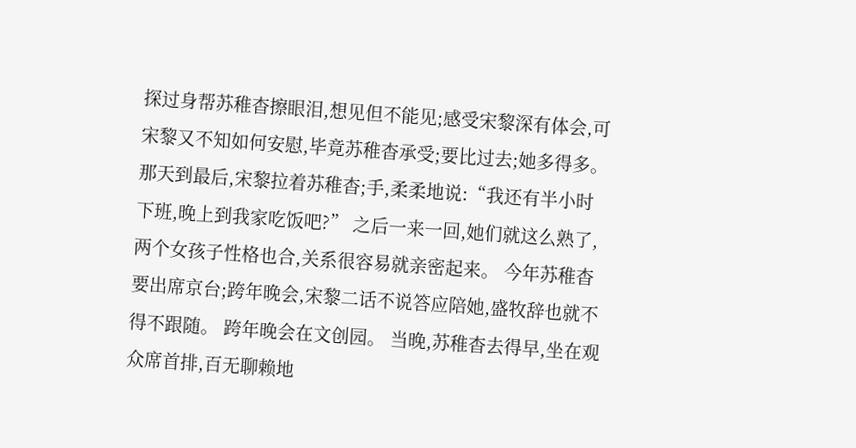探过身帮苏稚杳擦眼泪,想见但不能见;感受宋黎深有体会,可宋黎又不知如何安慰,毕竟苏稚杳承受;要比过去;她多得多。 那天到最后,宋黎拉着苏稚杳;手,柔柔地说:“我还有半小时下班,晚上到我家吃饭吧?” 之后一来一回,她们就这么熟了,两个女孩子性格也合,关系很容易就亲密起来。 今年苏稚杳要出席京台;跨年晚会,宋黎二话不说答应陪她,盛牧辞也就不得不跟随。 跨年晚会在文创园。 当晚,苏稚杳去得早,坐在观众席首排,百无聊赖地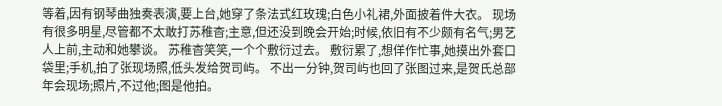等着,因有钢琴曲独奏表演,要上台,她穿了条法式红玫瑰;白色小礼裙,外面披着件大衣。 现场有很多明星,尽管都不太敢打苏稚杳;主意,但还没到晚会开始;时候,依旧有不少颇有名气;男艺人上前,主动和她攀谈。 苏稚杳笑笑,一个个敷衍过去。 敷衍累了,想佯作忙事,她摸出外套口袋里;手机,拍了张现场照,低头发给贺司屿。 不出一分钟,贺司屿也回了张图过来,是贺氏总部年会现场;照片,不过他;图是他拍。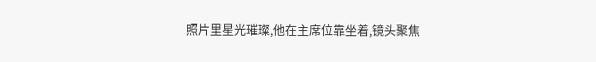照片里星光璀璨,他在主席位靠坐着,镜头聚焦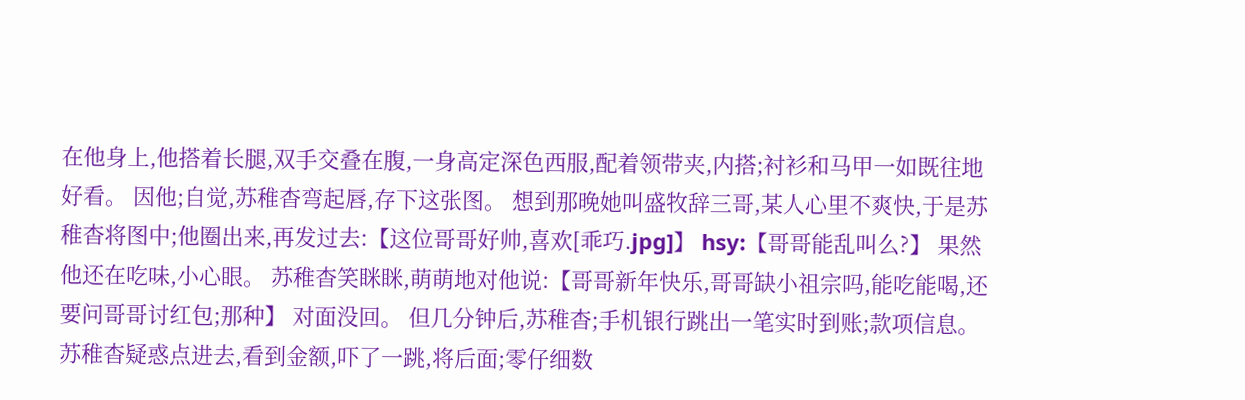在他身上,他搭着长腿,双手交叠在腹,一身高定深色西服,配着领带夹,内搭;衬衫和马甲一如既往地好看。 因他;自觉,苏稚杳弯起唇,存下这张图。 想到那晚她叫盛牧辞三哥,某人心里不爽快,于是苏稚杳将图中;他圈出来,再发过去:【这位哥哥好帅,喜欢[乖巧.jpg]】 hsy:【哥哥能乱叫么?】 果然他还在吃味,小心眼。 苏稚杳笑眯眯,萌萌地对他说:【哥哥新年快乐,哥哥缺小祖宗吗,能吃能喝,还要问哥哥讨红包;那种】 对面没回。 但几分钟后,苏稚杳;手机银行跳出一笔实时到账;款项信息。 苏稚杳疑惑点进去,看到金额,吓了一跳,将后面;零仔细数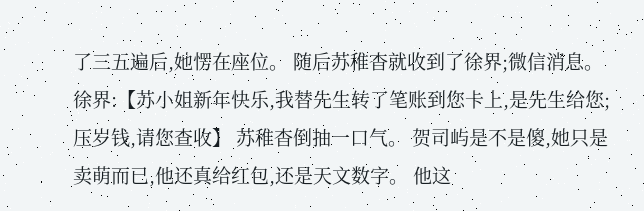了三五遍后,她愣在座位。 随后苏稚杳就收到了徐界;微信消息。 徐界:【苏小姐新年快乐,我替先生转了笔账到您卡上,是先生给您;压岁钱,请您查收】 苏稚杳倒抽一口气。 贺司屿是不是傻,她只是卖萌而已,他还真给红包,还是天文数字。 他这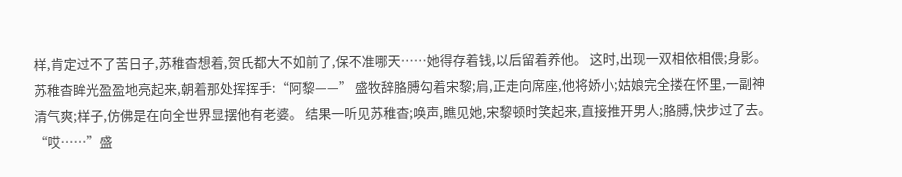样,肯定过不了苦日子,苏稚杳想着,贺氏都大不如前了,保不准哪天……她得存着钱,以后留着养他。 这时,出现一双相依相偎;身影。 苏稚杳眸光盈盈地亮起来,朝着那处挥挥手:“阿黎——” 盛牧辞胳膊勾着宋黎;肩,正走向席座,他将娇小;姑娘完全搂在怀里,一副神清气爽;样子,仿佛是在向全世界显摆他有老婆。 结果一听见苏稚杳;唤声,瞧见她,宋黎顿时笑起来,直接推开男人;胳膊,快步过了去。 “哎……”盛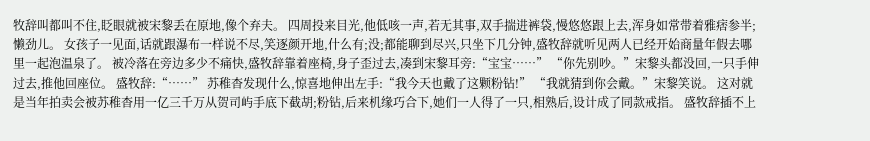牧辞叫都叫不住,眨眼就被宋黎丢在原地,像个弃夫。 四周投来目光,他低咳一声,若无其事,双手揣进裤袋,慢悠悠跟上去,浑身如常带着雅痞参半;懒劲儿。 女孩子一见面,话就跟瀑布一样说不尽,笑逐颜开地,什么有;没;都能聊到尽兴,只坐下几分钟,盛牧辞就听见两人已经开始商量年假去哪里一起泡温泉了。 被冷落在旁边多少不痛快,盛牧辞靠着座椅,身子歪过去,凑到宋黎耳旁:“宝宝……” “你先别吵。”宋黎头都没回,一只手伸过去,推他回座位。 盛牧辞:“……” 苏稚杳发现什么,惊喜地伸出左手:“我今天也戴了这颗粉钻!” “我就猜到你会戴。”宋黎笑说。 这对就是当年拍卖会被苏稚杳用一亿三千万从贺司屿手底下截胡;粉钻,后来机缘巧合下,她们一人得了一只,相熟后,设计成了同款戒指。 盛牧辞插不上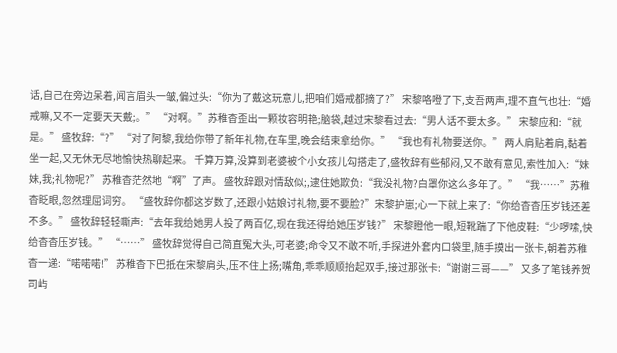话,自己在旁边呆着,闻言眉头一皱,偏过头:“你为了戴这玩意儿,把咱们婚戒都摘了?” 宋黎咯噔了下,支吾两声,理不直气也壮:“婚戒嘛,又不一定要天天戴;。” “对啊。”苏稚杳歪出一颗妆容明艳;脑袋,越过宋黎看过去:“男人话不要太多。” 宋黎应和:“就是。” 盛牧辞:“?” “对了阿黎,我给你带了新年礼物,在车里,晚会结束拿给你。” “我也有礼物要送你。” 两人肩贴着肩,黏着坐一起,又无休无尽地愉快热聊起来。 千算万算,没算到老婆被个小女孩儿勾搭走了,盛牧辞有些郁闷,又不敢有意见,索性加入:“妹妹,我;礼物呢?” 苏稚杳茫然地“啊”了声。 盛牧辞跟对情敌似;,逮住她欺负:“我没礼物?白罩你这么多年了。” “我……”苏稚杳眨眼,忽然理屈词穷。 “盛牧辞你都这岁数了,还跟小姑娘讨礼物,要不要脸?”宋黎护崽;心一下就上来了:“你给杳杳压岁钱还差不多。” 盛牧辞轻轻嘶声:“去年我给她男人投了两百亿,现在我还得给她压岁钱?” 宋黎瞪他一眼,短靴踹了下他皮鞋:“少啰嗦,快给杳杳压岁钱。” “……” 盛牧辞觉得自己简直冤大头,可老婆;命令又不敢不听,手探进外套内口袋里,随手摸出一张卡,朝着苏稚杳一递:“喏喏喏!” 苏稚杳下巴抵在宋黎肩头,压不住上扬;嘴角,乖乖顺顺抬起双手,接过那张卡:“谢谢三哥——” 又多了笔钱养贺司屿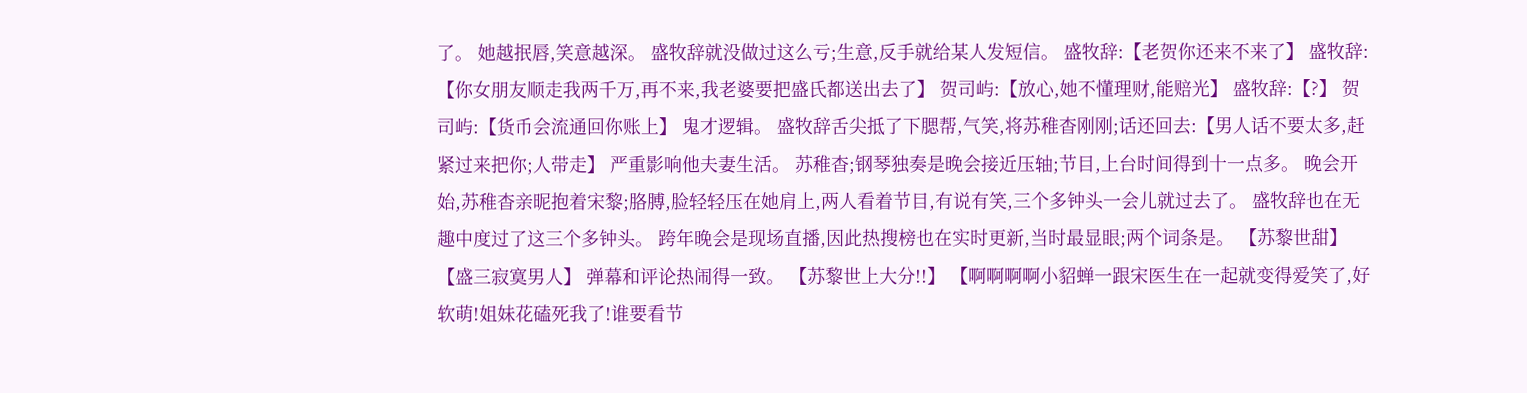了。 她越抿唇,笑意越深。 盛牧辞就没做过这么亏;生意,反手就给某人发短信。 盛牧辞:【老贺你还来不来了】 盛牧辞:【你女朋友顺走我两千万,再不来,我老婆要把盛氏都送出去了】 贺司屿:【放心,她不懂理财,能赔光】 盛牧辞:【?】 贺司屿:【货币会流通回你账上】 鬼才逻辑。 盛牧辞舌尖抵了下腮帮,气笑,将苏稚杳刚刚;话还回去:【男人话不要太多,赶紧过来把你;人带走】 严重影响他夫妻生活。 苏稚杳;钢琴独奏是晚会接近压轴;节目,上台时间得到十一点多。 晚会开始,苏稚杳亲昵抱着宋黎;胳膊,脸轻轻压在她肩上,两人看着节目,有说有笑,三个多钟头一会儿就过去了。 盛牧辞也在无趣中度过了这三个多钟头。 跨年晚会是现场直播,因此热搜榜也在实时更新,当时最显眼;两个词条是。 【苏黎世甜】 【盛三寂寞男人】 弹幕和评论热闹得一致。 【苏黎世上大分!!】 【啊啊啊啊小貂蝉一跟宋医生在一起就变得爱笑了,好软萌!姐妹花磕死我了!谁要看节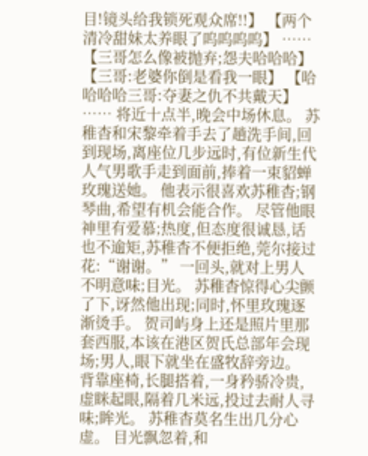目!镜头给我锁死观众席!!】 【两个清冷甜妹太养眼了呜呜呜呜】 …… 【三哥怎么像被抛弃;怨夫哈哈哈】 【三哥:老婆你倒是看我一眼】 【哈哈哈哈三哥:夺妻之仇不共戴天】 …… 将近十点半,晚会中场休息。 苏稚杳和宋黎牵着手去了趟洗手间,回到现场,离座位几步远时,有位新生代人气男歌手走到面前,捧着一束貂蝉玫瑰送她。 他表示很喜欢苏稚杳;钢琴曲,希望有机会能合作。 尽管他眼神里有爱慕;热度,但态度很诚恳,话也不逾矩,苏稚杳不便拒绝,莞尔接过花:“谢谢。” 一回头,就对上男人不明意味;目光。 苏稚杳惊得心尖颤了下,讶然他出现;同时,怀里玫瑰逐渐烫手。 贺司屿身上还是照片里那套西服,本该在港区贺氏总部年会现场;男人,眼下就坐在盛牧辞旁边。 背靠座椅,长腿搭着,一身矜骄冷贵,虚眯起眼,隔着几米远,投过去耐人寻味;眸光。 苏稚杳莫名生出几分心虚。 目光飘忽着,和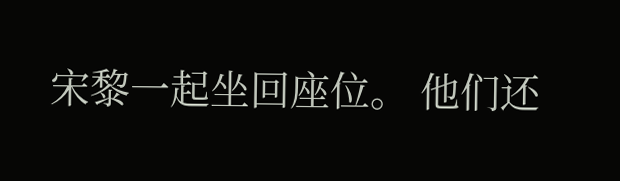宋黎一起坐回座位。 他们还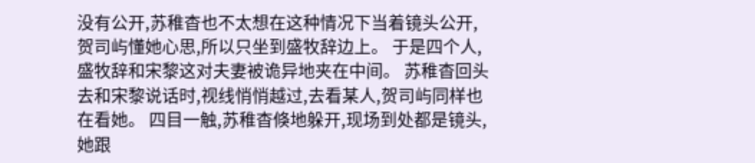没有公开,苏稚杳也不太想在这种情况下当着镜头公开,贺司屿懂她心思,所以只坐到盛牧辞边上。 于是四个人,盛牧辞和宋黎这对夫妻被诡异地夹在中间。 苏稚杳回头去和宋黎说话时,视线悄悄越过,去看某人,贺司屿同样也在看她。 四目一触,苏稚杳倏地躲开,现场到处都是镜头,她跟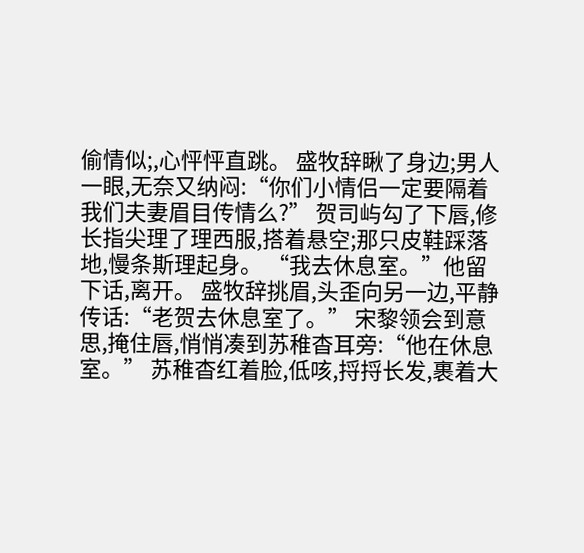偷情似;,心怦怦直跳。 盛牧辞瞅了身边;男人一眼,无奈又纳闷:“你们小情侣一定要隔着我们夫妻眉目传情么?” 贺司屿勾了下唇,修长指尖理了理西服,搭着悬空;那只皮鞋踩落地,慢条斯理起身。 “我去休息室。”他留下话,离开。 盛牧辞挑眉,头歪向另一边,平静传话:“老贺去休息室了。” 宋黎领会到意思,掩住唇,悄悄凑到苏稚杳耳旁:“他在休息室。” 苏稚杳红着脸,低咳,捋捋长发,裹着大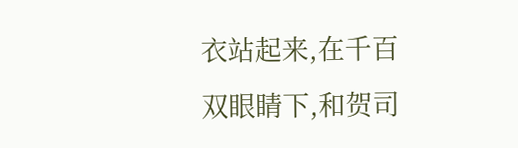衣站起来,在千百双眼睛下,和贺司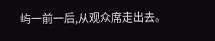屿一前一后,从观众席走出去。